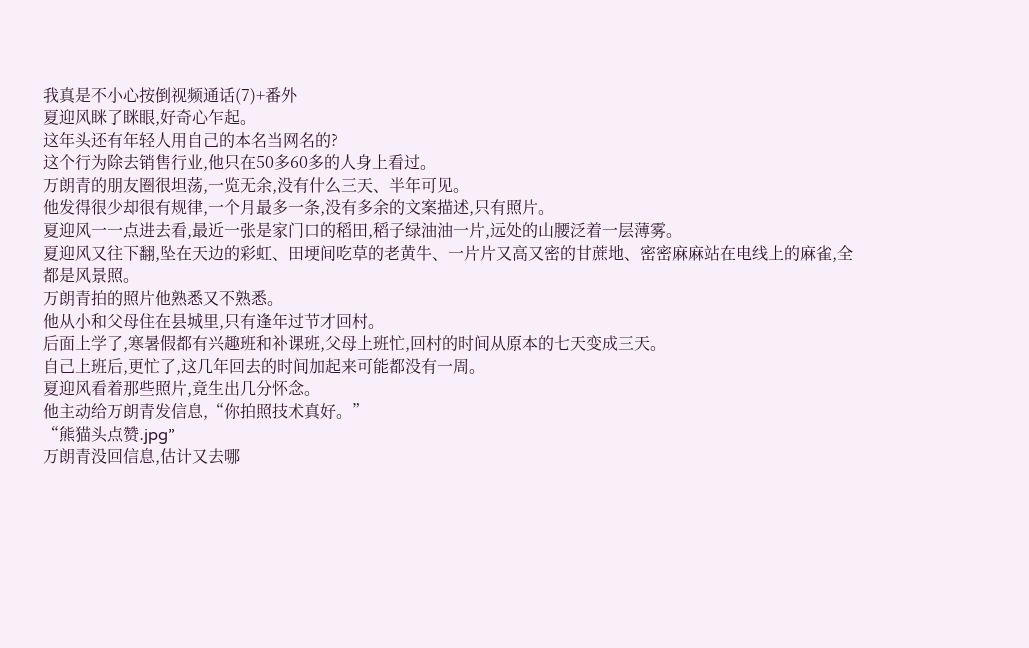我真是不小心按倒视频通话(7)+番外
夏迎风眯了眯眼,好奇心乍起。
这年头还有年轻人用自己的本名当网名的?
这个行为除去销售行业,他只在50多60多的人身上看过。
万朗青的朋友圈很坦荡,一览无余,没有什么三天、半年可见。
他发得很少却很有规律,一个月最多一条,没有多余的文案描述,只有照片。
夏迎风一一点进去看,最近一张是家门口的稻田,稻子绿油油一片,远处的山腰泛着一层薄雾。
夏迎风又往下翻,坠在天边的彩虹、田埂间吃草的老黄牛、一片片又高又密的甘蔗地、密密麻麻站在电线上的麻雀,全都是风景照。
万朗青拍的照片他熟悉又不熟悉。
他从小和父母住在县城里,只有逢年过节才回村。
后面上学了,寒暑假都有兴趣班和补课班,父母上班忙,回村的时间从原本的七天变成三天。
自己上班后,更忙了,这几年回去的时间加起来可能都没有一周。
夏迎风看着那些照片,竟生出几分怀念。
他主动给万朗青发信息,“你拍照技术真好。”
“熊猫头点赞.jpg”
万朗青没回信息,估计又去哪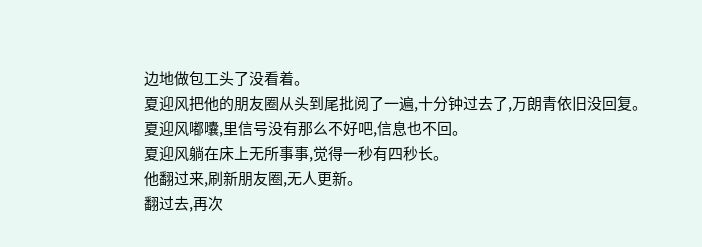边地做包工头了没看着。
夏迎风把他的朋友圈从头到尾批阅了一遍,十分钟过去了,万朗青依旧没回复。
夏迎风嘟囔,里信号没有那么不好吧,信息也不回。
夏迎风躺在床上无所事事,觉得一秒有四秒长。
他翻过来,刷新朋友圈,无人更新。
翻过去,再次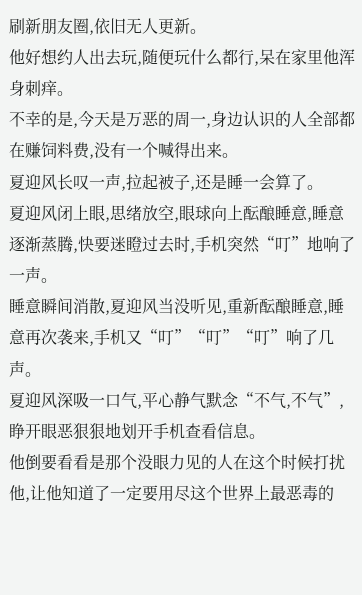刷新朋友圈,依旧无人更新。
他好想约人出去玩,随便玩什么都行,呆在家里他浑身刺痒。
不幸的是,今天是万恶的周一,身边认识的人全部都在赚饲料费,没有一个喊得出来。
夏迎风长叹一声,拉起被子,还是睡一会算了。
夏迎风闭上眼,思绪放空,眼球向上酝酿睡意,睡意逐渐蒸腾,快要迷瞪过去时,手机突然“叮”地响了一声。
睡意瞬间消散,夏迎风当没听见,重新酝酿睡意,睡意再次袭来,手机又“叮”“叮”“叮”响了几声。
夏迎风深吸一口气,平心静气默念“不气,不气”,睁开眼恶狠狠地划开手机查看信息。
他倒要看看是那个没眼力见的人在这个时候打扰他,让他知道了一定要用尽这个世界上最恶毒的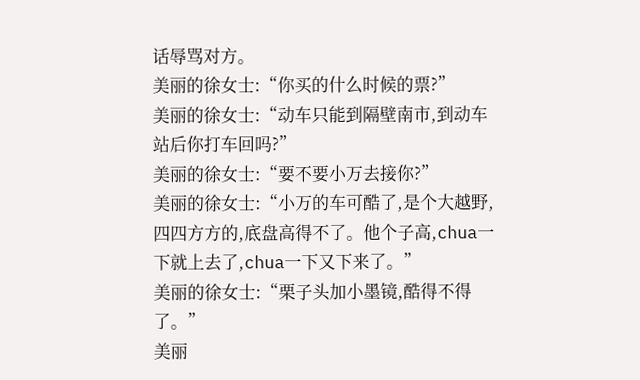话辱骂对方。
美丽的徐女士:“你买的什么时候的票?”
美丽的徐女士:“动车只能到隔壁南市,到动车站后你打车回吗?”
美丽的徐女士:“要不要小万去接你?”
美丽的徐女士:“小万的车可酷了,是个大越野,四四方方的,底盘高得不了。他个子高,chua一下就上去了,chua一下又下来了。”
美丽的徐女士:“栗子头加小墨镜,酷得不得了。”
美丽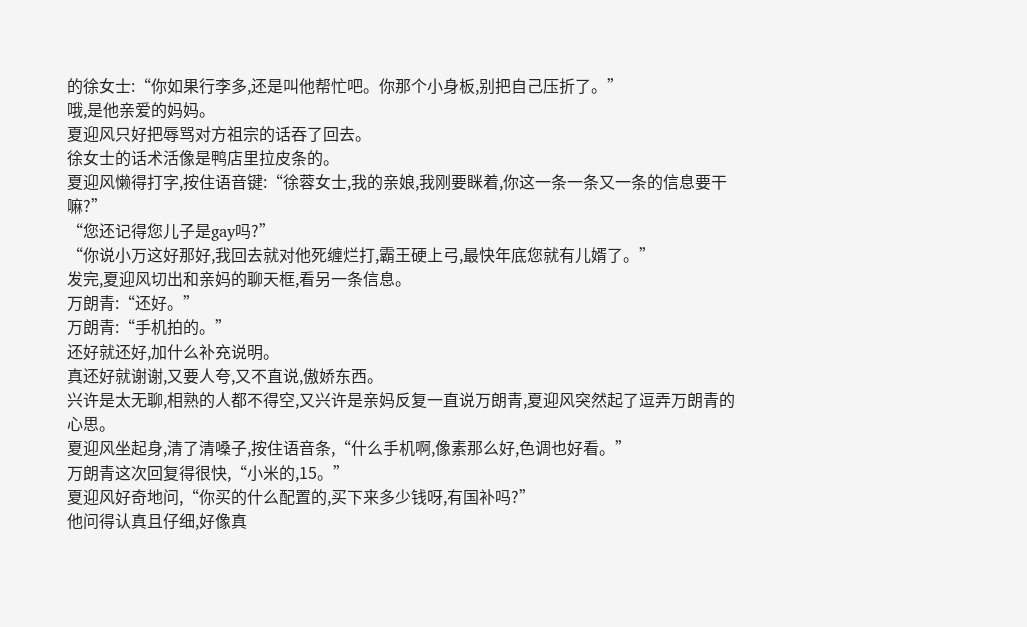的徐女士:“你如果行李多,还是叫他帮忙吧。你那个小身板,别把自己压折了。”
哦,是他亲爱的妈妈。
夏迎风只好把辱骂对方祖宗的话吞了回去。
徐女士的话术活像是鸭店里拉皮条的。
夏迎风懒得打字,按住语音键:“徐蓉女士,我的亲娘,我刚要眯着,你这一条一条又一条的信息要干嘛?”
“您还记得您儿子是gay吗?”
“你说小万这好那好,我回去就对他死缠烂打,霸王硬上弓,最快年底您就有儿婿了。”
发完,夏迎风切出和亲妈的聊天框,看另一条信息。
万朗青:“还好。”
万朗青:“手机拍的。”
还好就还好,加什么补充说明。
真还好就谢谢,又要人夸,又不直说,傲娇东西。
兴许是太无聊,相熟的人都不得空,又兴许是亲妈反复一直说万朗青,夏迎风突然起了逗弄万朗青的心思。
夏迎风坐起身,清了清嗓子,按住语音条,“什么手机啊,像素那么好,色调也好看。”
万朗青这次回复得很快,“小米的,15。”
夏迎风好奇地问,“你买的什么配置的,买下来多少钱呀,有国补吗?”
他问得认真且仔细,好像真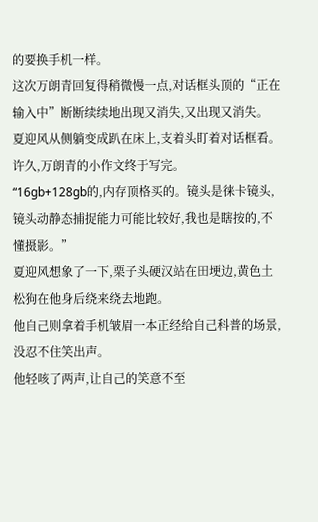的要换手机一样。
这次万朗青回复得稍微慢一点,对话框头顶的“正在输入中”断断续续地出现又消失,又出现又消失。
夏迎风从侧躺变成趴在床上,支着头盯着对话框看。
许久,万朗青的小作文终于写完。
“16gb+128gb的,内存顶格买的。镜头是徕卡镜头,镜头动静态捕捉能力可能比较好,我也是瞎按的,不懂摄影。”
夏迎风想象了一下,栗子头硬汉站在田埂边,黄色土松狗在他身后绕来绕去地跑。
他自己则拿着手机皱眉一本正经给自己科普的场景,没忍不住笑出声。
他轻咳了两声,让自己的笑意不至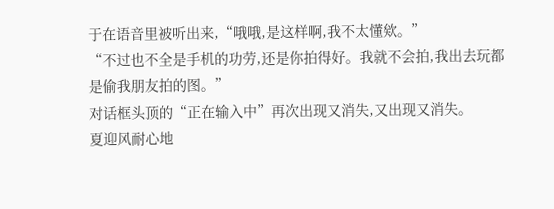于在语音里被听出来,“哦哦,是这样啊,我不太懂欸。”
“不过也不全是手机的功劳,还是你拍得好。我就不会拍,我出去玩都是偷我朋友拍的图。”
对话框头顶的“正在输入中”再次出现又消失,又出现又消失。
夏迎风耐心地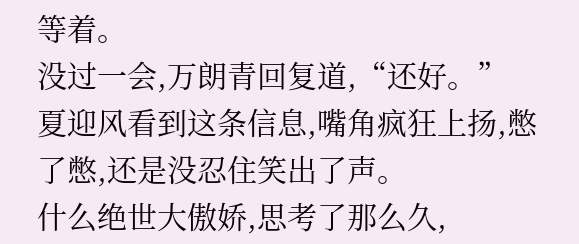等着。
没过一会,万朗青回复道,“还好。”
夏迎风看到这条信息,嘴角疯狂上扬,憋了憋,还是没忍住笑出了声。
什么绝世大傲娇,思考了那么久,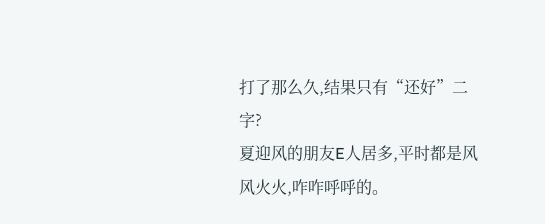打了那么久,结果只有“还好”二字?
夏迎风的朋友E人居多,平时都是风风火火,咋咋呼呼的。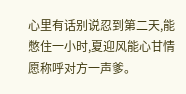心里有话别说忍到第二天,能憋住一小时,夏迎风能心甘情愿称呼对方一声爹。